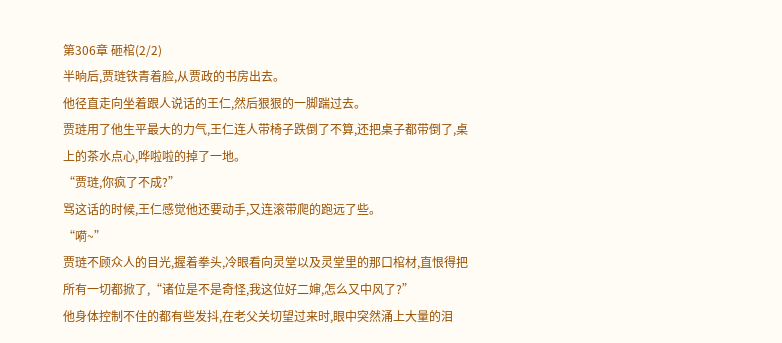第306章 砸棺(2/2)
半晌后,贾琏铁青着脸,从贾政的书房出去。
他径直走向坐着跟人说话的王仁,然后狠狠的一脚踹过去。
贾琏用了他生平最大的力气,王仁连人带椅子跌倒了不算,还把桌子都带倒了,桌上的茶水点心,哗啦啦的掉了一地。
“贾琏,你疯了不成?”
骂这话的时候,王仁感觉他还要动手,又连滚带爬的跑远了些。
“嗬~”
贾琏不顾众人的目光,握着拳头,冷眼看向灵堂以及灵堂里的那口棺材,直恨得把所有一切都掀了,“诸位是不是奇怪,我这位好二婶,怎么又中风了?”
他身体控制不住的都有些发抖,在老父关切望过来时,眼中突然涌上大量的泪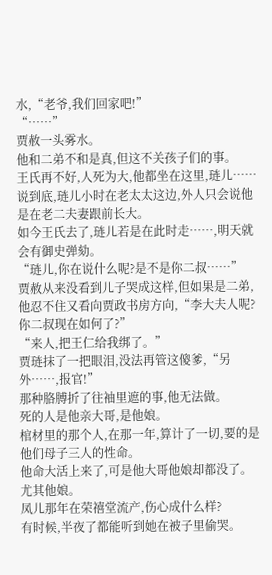水,“老爷,我们回家吧!”
“……”
贾赦一头雾水。
他和二弟不和是真,但这不关孩子们的事。
王氏再不好,人死为大,他都坐在这里,琏儿……
说到底,琏儿小时在老太太这边,外人只会说他是在老二夫妻跟前长大。
如今王氏去了,琏儿若是在此时走……,明天就会有御史弹劾。
“琏儿,你在说什么呢?是不是你二叔……”
贾赦从来没看到儿子哭成这样,但如果是二弟,他忍不住又看向贾政书房方向,“李大夫人呢?你二叔现在如何了?”
“来人,把王仁给我绑了。”
贾琏抹了一把眼泪,没法再管这傻爹,“另外……,报官!”
那种胳膊折了往袖里遮的事,他无法做。
死的人是他亲大哥,是他娘。
棺材里的那个人,在那一年,算计了一切,要的是他们母子三人的性命。
他命大活上来了,可是他大哥他娘却都没了。
尤其他娘。
凤儿那年在荣禧堂流产,伤心成什么样?
有时候,半夜了都能听到她在被子里偷哭。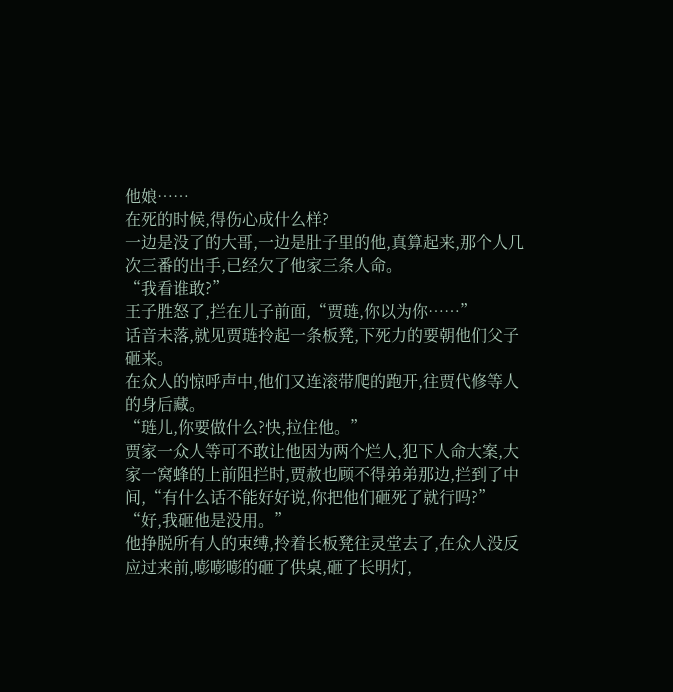他娘……
在死的时候,得伤心成什么样?
一边是没了的大哥,一边是肚子里的他,真算起来,那个人几次三番的出手,已经欠了他家三条人命。
“我看谁敢?”
王子胜怒了,拦在儿子前面,“贾琏,你以为你……”
话音未落,就见贾琏拎起一条板凳,下死力的要朝他们父子砸来。
在众人的惊呼声中,他们又连滚带爬的跑开,往贾代修等人的身后藏。
“琏儿,你要做什么?快,拉住他。”
贾家一众人等可不敢让他因为两个烂人,犯下人命大案,大家一窝蜂的上前阻拦时,贾赦也顾不得弟弟那边,拦到了中间,“有什么话不能好好说,你把他们砸死了就行吗?”
“好,我砸他是没用。”
他挣脱所有人的束缚,拎着长板凳往灵堂去了,在众人没反应过来前,嘭嘭嘭的砸了供桌,砸了长明灯,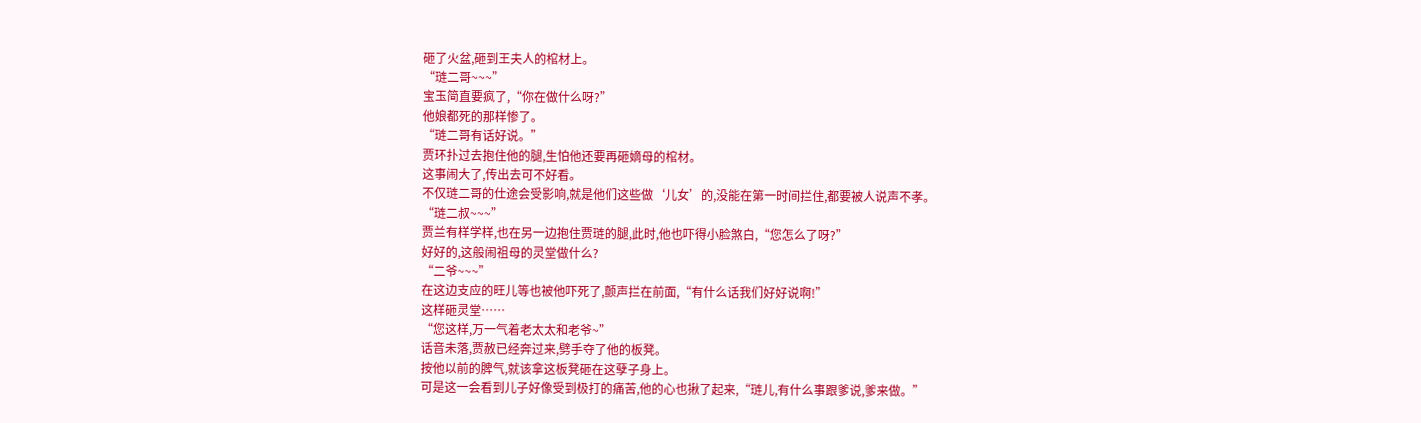砸了火盆,砸到王夫人的棺材上。
“琏二哥~~~”
宝玉简直要疯了,“你在做什么呀?”
他娘都死的那样惨了。
“琏二哥有话好说。”
贾环扑过去抱住他的腿,生怕他还要再砸嫡母的棺材。
这事闹大了,传出去可不好看。
不仅琏二哥的仕途会受影响,就是他们这些做‘儿女’的,没能在第一时间拦住,都要被人说声不孝。
“琏二叔~~~”
贾兰有样学样,也在另一边抱住贾琏的腿,此时,他也吓得小脸煞白,“您怎么了呀?”
好好的,这般闹祖母的灵堂做什么?
“二爷~~~”
在这边支应的旺儿等也被他吓死了,颤声拦在前面,“有什么话我们好好说啊!”
这样砸灵堂……
“您这样,万一气着老太太和老爷~”
话音未落,贾赦已经奔过来,劈手夺了他的板凳。
按他以前的脾气,就该拿这板凳砸在这孽子身上。
可是这一会看到儿子好像受到极打的痛苦,他的心也揪了起来,“琏儿,有什么事跟爹说,爹来做。”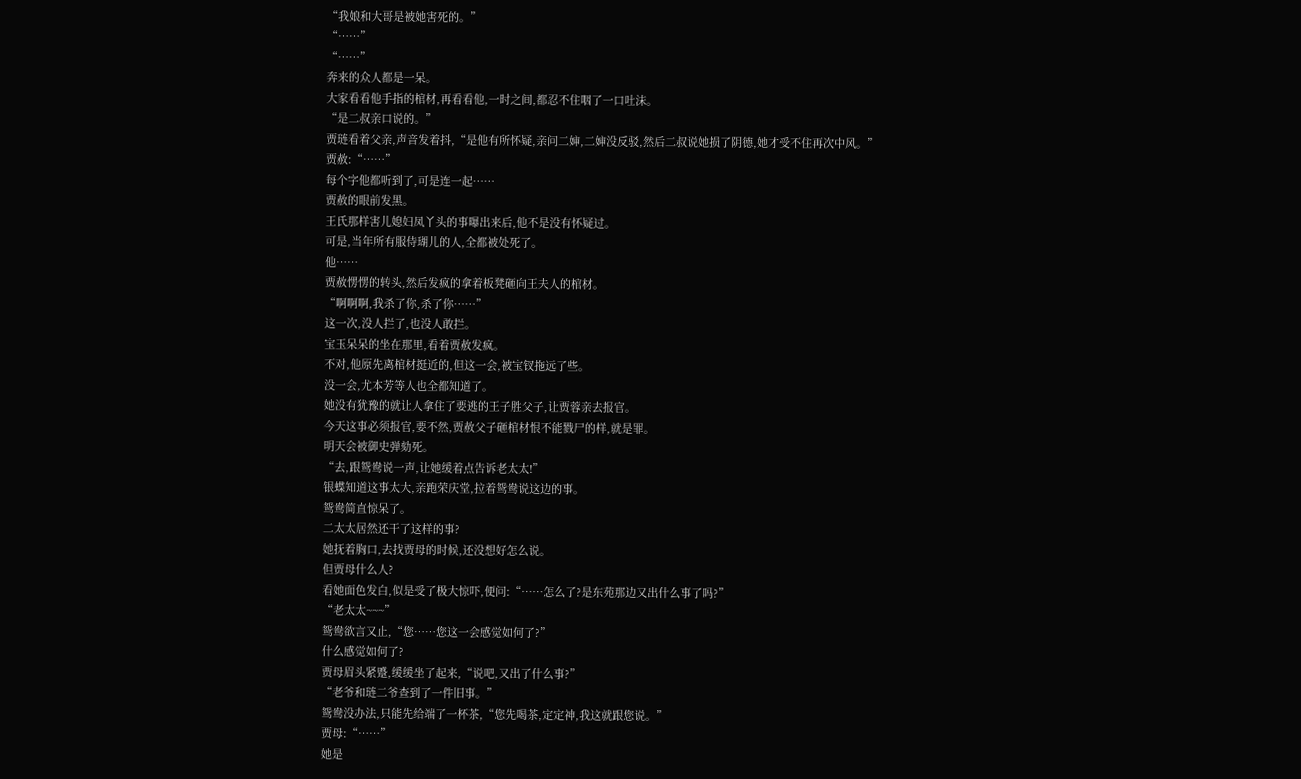“我娘和大哥是被她害死的。”
“……”
“……”
奔来的众人都是一呆。
大家看看他手指的棺材,再看看他,一时之间,都忍不住咽了一口吐沫。
“是二叔亲口说的。”
贾琏看着父亲,声音发着抖,“是他有所怀疑,亲问二婶,二婶没反驳,然后二叔说她损了阴德,她才受不住再次中风。”
贾赦:“……”
每个字他都听到了,可是连一起……
贾赦的眼前发黑。
王氏那样害儿媳妇凤丫头的事曝出来后,他不是没有怀疑过。
可是,当年所有服侍瑚儿的人,全都被处死了。
他……
贾赦愣愣的转头,然后发疯的拿着板凳砸向王夫人的棺材。
“啊啊啊,我杀了你,杀了你……”
这一次,没人拦了,也没人敢拦。
宝玉呆呆的坐在那里,看着贾赦发疯。
不对,他原先离棺材挺近的,但这一会,被宝钗拖远了些。
没一会,尤本芳等人也全都知道了。
她没有犹豫的就让人拿住了要逃的王子胜父子,让贾蓉亲去报官。
今天这事必须报官,要不然,贾赦父子砸棺材恨不能戮尸的样,就是罪。
明天会被御史弹劾死。
“去,跟鸳鸯说一声,让她缓着点告诉老太太!”
银蝶知道这事太大,亲跑荣庆堂,拉着鸳鸯说这边的事。
鸳鸯简直惊呆了。
二太太居然还干了这样的事?
她抚着胸口,去找贾母的时候,还没想好怎么说。
但贾母什么人?
看她面色发白,似是受了极大惊吓,便问:“……怎么了?是东苑那边又出什么事了吗?”
“老太太~~~”
鸳鸯欲言又止,“您……您这一会感觉如何了?”
什么感觉如何了?
贾母眉头紧蹙,缓缓坐了起来,“说吧,又出了什么事?”
“老爷和琏二爷查到了一件旧事。”
鸳鸯没办法,只能先给端了一杯茶,“您先喝茶,定定神,我这就跟您说。”
贾母:“……”
她是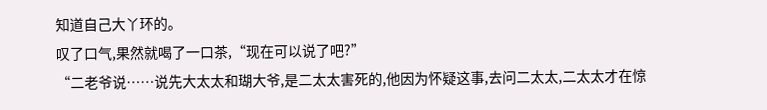知道自己大丫环的。
叹了口气,果然就喝了一口茶,“现在可以说了吧?”
“二老爷说……说先大太太和瑚大爷,是二太太害死的,他因为怀疑这事,去问二太太,二太太才在惊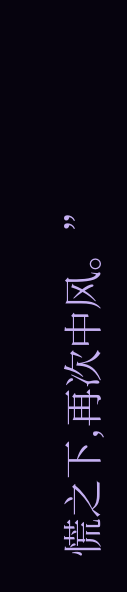慌之下,再次中风。”